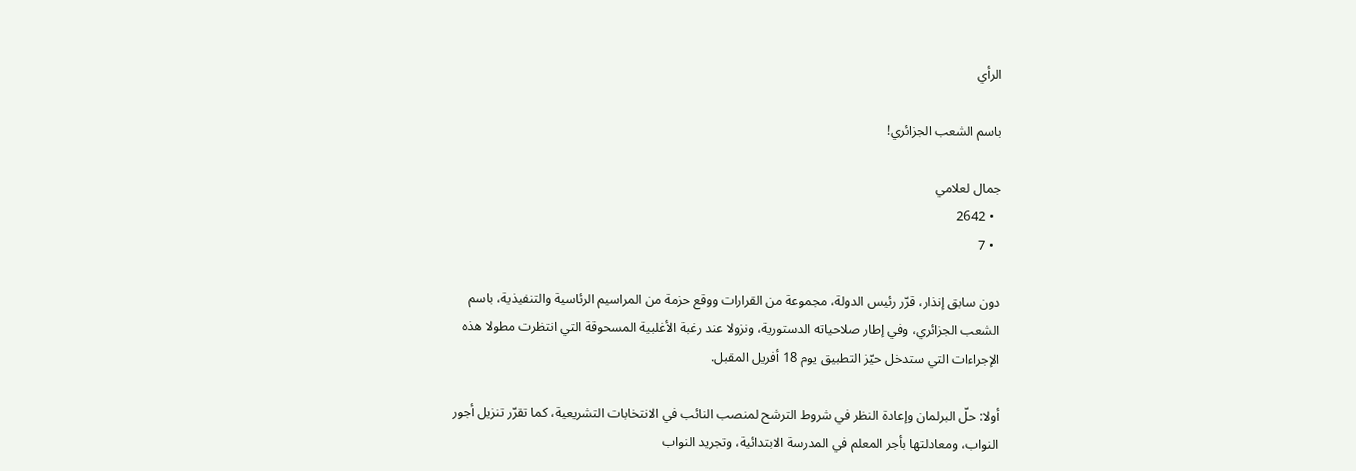الرأي

باسم الشعب الجزائري!

جمال لعلامي
  • 2642
  • 7

دون سابق إنذار، قرّر رئيس الدولة، مجموعة من القرارات ووقع حزمة من المراسيم الرئاسية والتنفيذية، باسم الشعب الجزائري، وفي إطار صلاحياته الدستورية، ونزولا عند رغبة الأغلبية المسحوقة التي انتظرت مطولا هذه الإجراءات التي ستدخل حيّز التطبيق يوم 18 أفريل المقبل.

أولا: حلّ البرلمان وإعادة النظر في شروط الترشح لمنصب النائب في الانتخابات التشريعية، كما تقرّر تنزيل أجور النواب، ومعادلتها بأجر المعلم في المدرسة الابتدائية، وتجريد النواب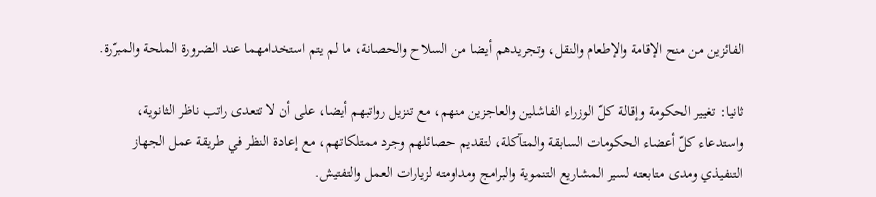الفائزين من منح الإقامة والإطعام والنقل، وتجريدهم أيضا من السلاح والحصانة، ما لم يتم استخدامهما عند الضرورة الملحة والمبرّرة.

ثانيا: تغيير الحكومة وإقالة كلّ الوزراء الفاشلين والعاجزين منهم، مع تنزيل رواتبهم أيضا، على أن لا تتعدى راتب ناظر الثانوية، واستدعاء كلّ أعضاء الحكومات السابقة والمتآكلة، لتقديم حصائلهم وجرد ممتلكاتهم، مع إعادة النظر في طريقة عمل الجهاز التنفيذي ومدى متابعته لسير المشاريع التنموية والبرامج ومداومته لزيارات العمل والتفتيش.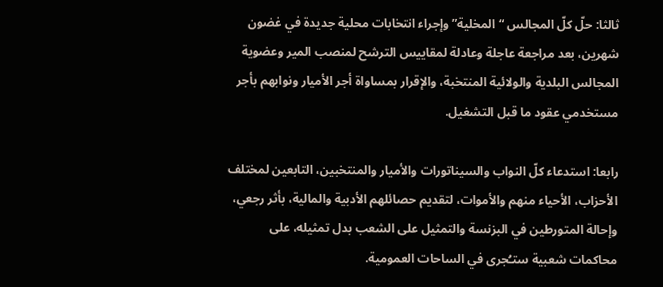ثالثا: حلّ كلّ المجالس “المخلية” وإجراء انتخابات محلية جديدة في غضون شهرين، بعد مراجعة عاجلة وعادلة لمقاييس الترشح لمنصب المير وعضوية المجالس البلدية والولائية المنتخبة، والإقرار بمساواة أجر الأميار ونوابهم بأجر مستخدمي عقود ما قبل التشغيل.

رابعا: استدعاء كلّ النواب والسيناتورات والأميار والمنتخبين، التابعين لمختلف الأحزاب، الأحياء منهم والأموات، لتقديم حصائلهم الأدبية والمالية، بأثر رجعي، وإحالة المتورطين في البزنسة والتمثيل على الشعب بدل تمثيله، على محاكمات شعبية ستـُجرى في الساحات العمومية.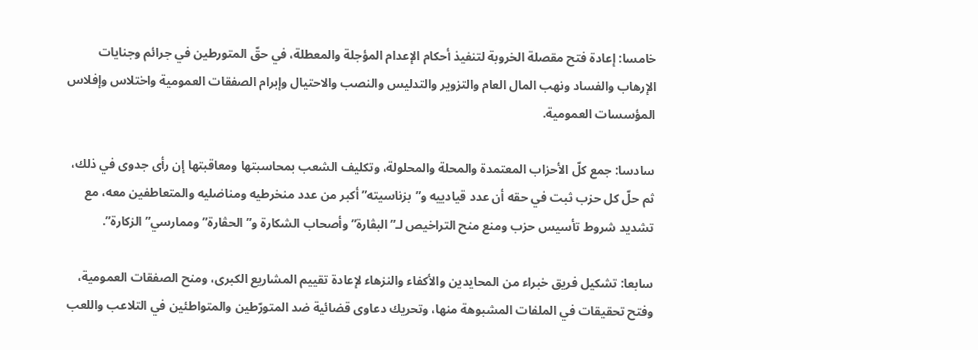خامسا: إعادة فتح مقصلة الخروبة لتنفيذ أحكام الإعدام المؤجلة والمعطلة، في حقّ المتورطين في جرائم وجنايات الإرهاب والفساد ونهب المال العام والتزوير والتدليس والنصب والاحتيال وإبرام الصفقات العمومية واختلاس وإفلاس المؤسسات العمومية.

سادسا: جمع كلّ الأحزاب المعتمدة والمحلة والمحلولة، وتكليف الشعب بمحاسبتها ومعاقبتها إن رأى جدوى في ذلك، ثم حلّ كل حزب ثبت في حقه أن عدد قيادييه و”بزناسيته” أكبر من عدد منخرطيه ومناضليه والمتعاطفين معه، مع تشديد شروط تأسيس حزب ومنع منح التراخيص لـ”البڤارة” وأصحاب الشكارة و”الحڤارة” وممارسي”الزكارة”.

سابعا: تشكيل فريق خبراء من المحايدين والأكفاء والنزهاء لإعادة تقييم المشاريع الكبرى، ومنح الصفقات العمومية، وفتح تحقيقات في الملفات المشبوهة منها، وتحريك دعاوى قضائية ضد المتورّطين والمتواطئين في التلاعب واللعب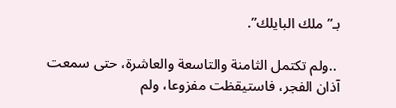بـ”ملك البايلك”.

 ..ولم تكتمل الثامنة والتاسعة والعاشرة، حتى سمعت آذان الفجر، فاستيقظت مفزوعا، ولم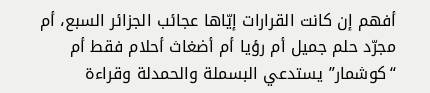أفهم إن كانت القرارات إيّاها عجائب الجزائر السبع، أم مجرّد حلم جميل أم رؤيا أم أضغاث أحلام فقط أم “كوشمار” يستدعي البسملة والحمدلة وقراءة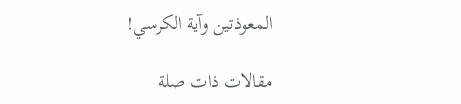المعوذتين وآية الكرسي!

مقالات ذات صلة